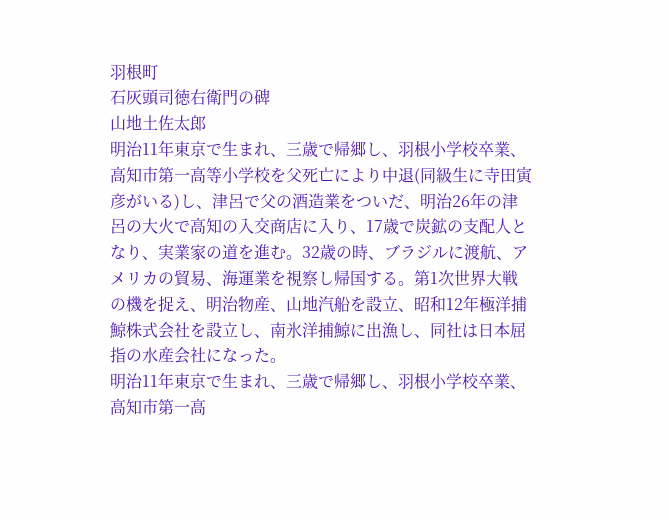羽根町
石灰頭司徳右衛門の碑
山地土佐太郎
明治11年東京で生まれ、三歳で帰郷し、羽根小学校卒業、高知市第一高等小学校を父死亡により中退(同級生に寺田寅彦がいる)し、津呂で父の酒造業をついだ、明治26年の津呂の大火で高知の入交商店に入り、17歳で炭鉱の支配人となり、実業家の道を進む。32歳の時、ブラジルに渡航、アメリカの貿易、海運業を視察し帰国する。第1次世界大戦の機を捉え、明治物産、山地汽船を設立、昭和12年極洋捕鯨株式会社を設立し、南氷洋捕鯨に出漁し、同社は日本屈指の水産会社になった。
明治11年東京で生まれ、三歳で帰郷し、羽根小学校卒業、高知市第一高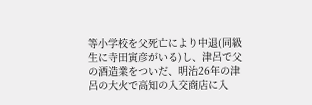等小学校を父死亡により中退(同級生に寺田寅彦がいる)し、津呂で父の酒造業をついだ、明治26年の津呂の大火で高知の入交商店に入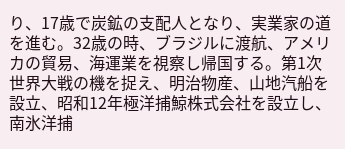り、17歳で炭鉱の支配人となり、実業家の道を進む。32歳の時、ブラジルに渡航、アメリカの貿易、海運業を視察し帰国する。第1次世界大戦の機を捉え、明治物産、山地汽船を設立、昭和12年極洋捕鯨株式会社を設立し、南氷洋捕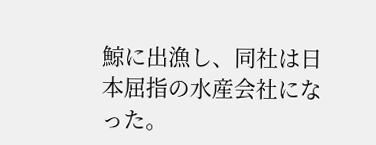鯨に出漁し、同社は日本屈指の水産会社になった。